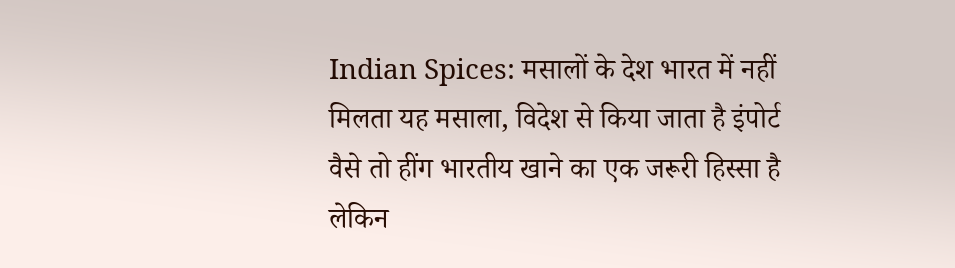Indian Spices: मसालों के देश भारत में नहीं मिलता यह मसाला, विदेश से किया जाता है इंपोर्ट
वैसे तो हींग भारतीय खाने का एक जरूरी हिस्सा है लेकिन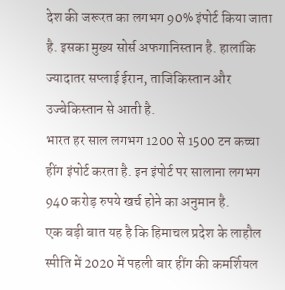देश की जरूरत का लगभग 90% इंपोर्ट किया जाता है. इसका मुख्य सोर्स अफगानिस्तान है. हालांकि ज्यादातर सप्लाई ईरान, ताजिकिस्तान और उज्बेकिस्तान से आती है.
भारत हर साल लगभग 1200 से 1500 टन कच्चा हींग इंपोर्ट करता है. इन इंपोर्ट पर सालाना लगभग 940 करोड़ रुपये खर्च होने का अनुमान है.
एक बड़ी बात यह है कि हिमाचल प्रदेश के लाहौल स्पीति में 2020 में पहली बार हींग की कमर्शियल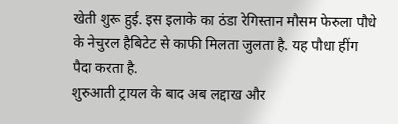खेती शुरू हुई. इस इलाके का ठंडा रेगिस्तान मौसम फेरुला पौधे के नेचुरल हैबिटेट से काफी मिलता जुलता है. यह पौधा हींग पैदा करता है.
शुरुआती ट्रायल के बाद अब लद्दाख और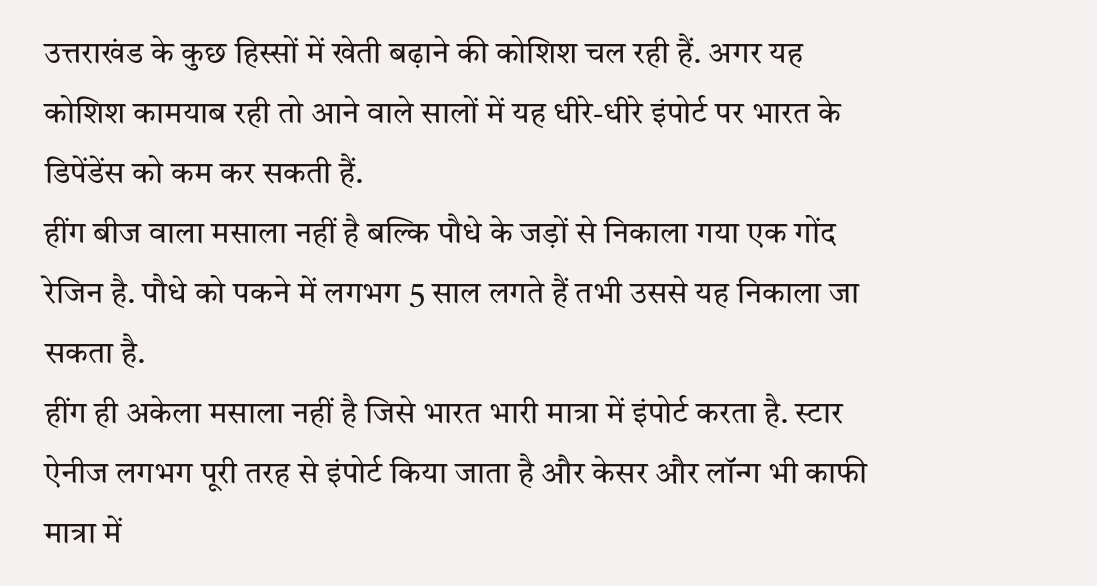उत्तराखंड के कुछ हिस्सों में खेती बढ़ाने की कोशिश चल रही हैं. अगर यह कोशिश कामयाब रही तो आने वाले सालों में यह धीरे-धीरे इंपोर्ट पर भारत के डिपेंडेंस को कम कर सकती हैं.
हींग बीज वाला मसाला नहीं है बल्कि पौधे के जड़ों से निकाला गया एक गोंद रेजिन है. पौधे को पकने में लगभग 5 साल लगते हैं तभी उससे यह निकाला जा सकता है.
हींग ही अकेला मसाला नहीं है जिसे भारत भारी मात्रा में इंपोर्ट करता है. स्टार ऐनीज लगभग पूरी तरह से इंपोर्ट किया जाता है और केसर और लॉन्ग भी काफी मात्रा में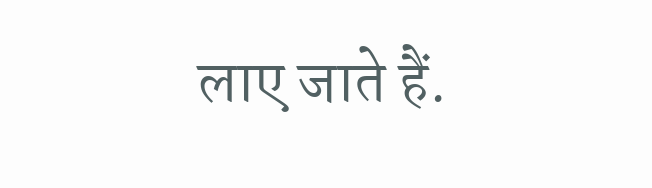लाए जाते हैं.